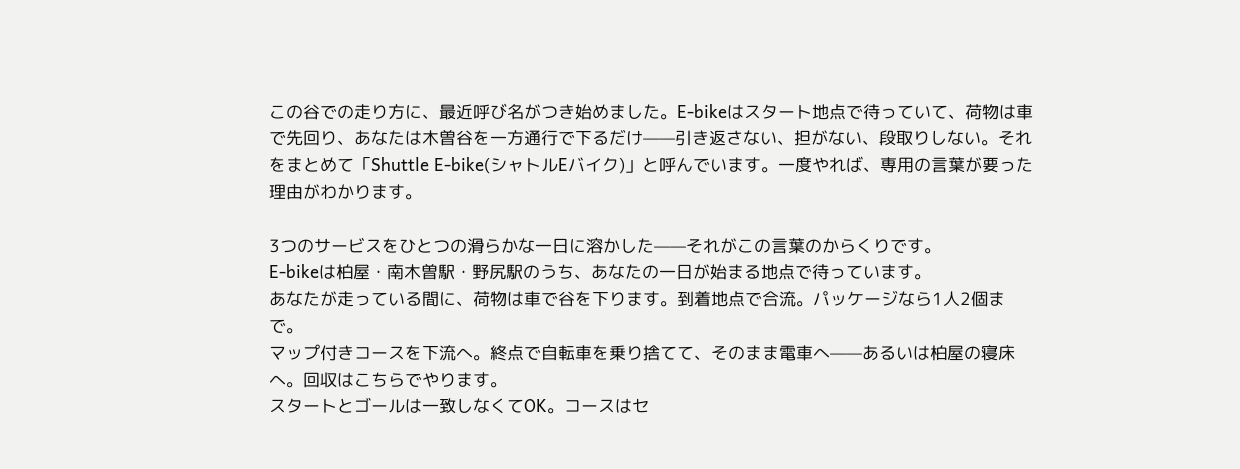この谷での走り方に、最近呼び名がつき始めました。E-bikeはスタート地点で待っていて、荷物は車で先回り、あなたは木曽谷を一方通行で下るだけ——引き返さない、担がない、段取りしない。それをまとめて「Shuttle E-bike(シャトルEバイク)」と呼んでいます。一度やれば、専用の言葉が要った理由がわかります。

3つのサービスをひとつの滑らかな一日に溶かした——それがこの言葉のからくりです。
E-bikeは柏屋・南木曽駅・野尻駅のうち、あなたの一日が始まる地点で待っています。
あなたが走っている間に、荷物は車で谷を下ります。到着地点で合流。パッケージなら1人2個まで。
マップ付きコースを下流へ。終点で自転車を乗り捨てて、そのまま電車へ——あるいは柏屋の寝床へ。回収はこちらでやります。
スタートとゴールは一致しなくてOK。コースはセ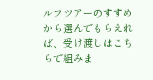ルフツアーのすすめから選んでもらえれば、受け渡しはこちらで組みま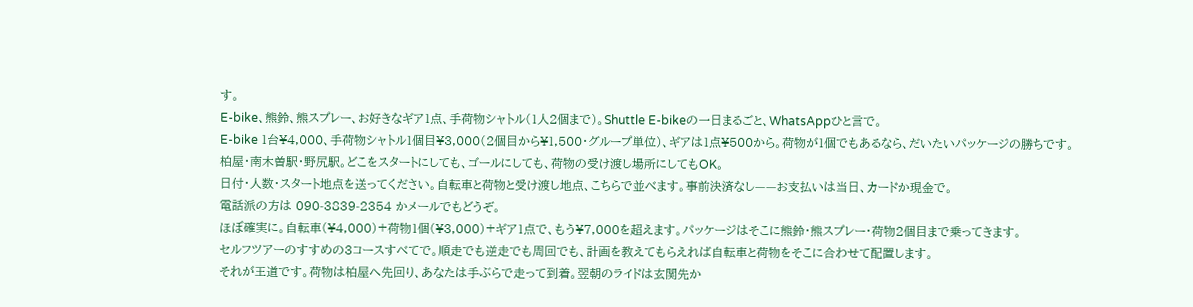す。
E-bike、熊鈴、熊スプレー、お好きなギア1点、手荷物シャトル(1人2個まで)。Shuttle E-bikeの一日まるごと、WhatsAppひと言で。
E-bike 1台¥4,000、手荷物シャトル1個目¥3,000(2個目から¥1,500・グループ単位)、ギアは1点¥500から。荷物が1個でもあるなら、だいたいパッケージの勝ちです。
柏屋・南木曽駅・野尻駅。どこをスタートにしても、ゴールにしても、荷物の受け渡し場所にしてもOK。
日付・人数・スタート地点を送ってください。自転車と荷物と受け渡し地点、こちらで並べます。事前決済なし——お支払いは当日、カードか現金で。
電話派の方は 090-3839-2354 かメールでもどうぞ。
ほぼ確実に。自転車(¥4,000)+荷物1個(¥3,000)+ギア1点で、もう¥7,000を超えます。パッケージはそこに熊鈴・熊スプレー・荷物2個目まで乗ってきます。
セルフツアーのすすめの3コースすべてで。順走でも逆走でも周回でも、計画を教えてもらえれば自転車と荷物をそこに合わせて配置します。
それが王道です。荷物は柏屋へ先回り、あなたは手ぶらで走って到着。翌朝のライドは玄関先か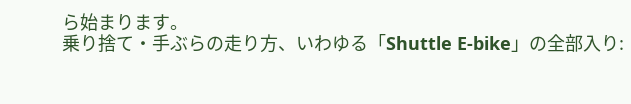ら始まります。
乗り捨て・手ぶらの走り方、いわゆる「Shuttle E-bike」の全部入り: